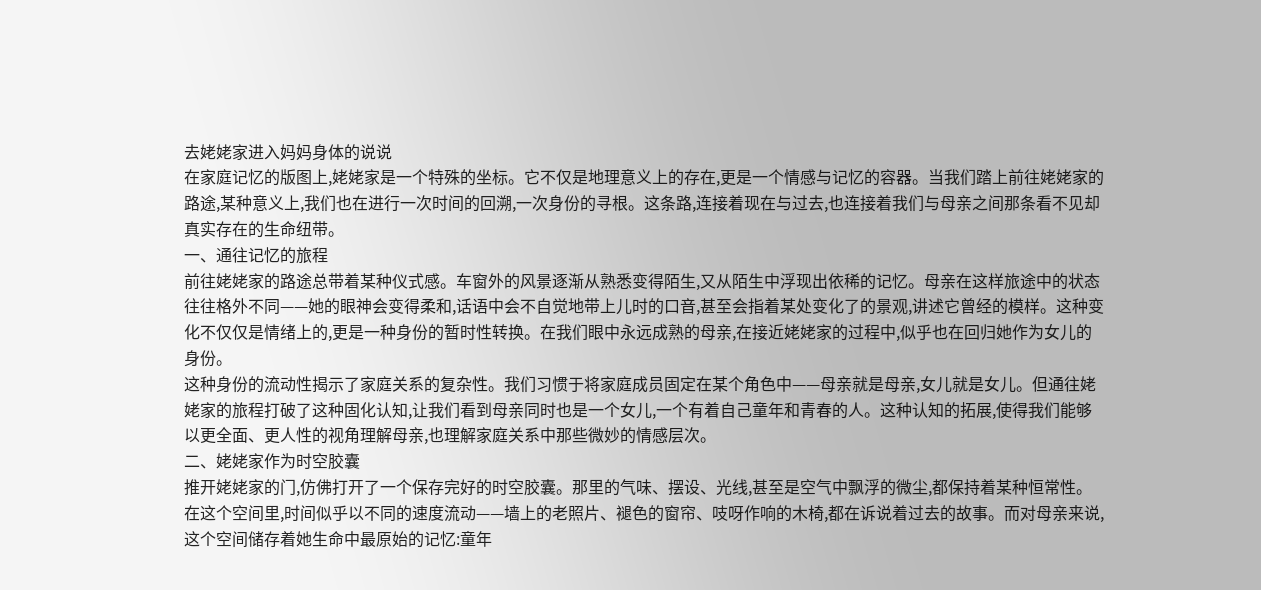去姥姥家进入妈妈身体的说说
在家庭记忆的版图上,姥姥家是一个特殊的坐标。它不仅是地理意义上的存在,更是一个情感与记忆的容器。当我们踏上前往姥姥家的路途,某种意义上,我们也在进行一次时间的回溯,一次身份的寻根。这条路,连接着现在与过去,也连接着我们与母亲之间那条看不见却真实存在的生命纽带。
一、通往记忆的旅程
前往姥姥家的路途总带着某种仪式感。车窗外的风景逐渐从熟悉变得陌生,又从陌生中浮现出依稀的记忆。母亲在这样旅途中的状态往往格外不同——她的眼神会变得柔和,话语中会不自觉地带上儿时的口音,甚至会指着某处变化了的景观,讲述它曾经的模样。这种变化不仅仅是情绪上的,更是一种身份的暂时性转换。在我们眼中永远成熟的母亲,在接近姥姥家的过程中,似乎也在回归她作为女儿的身份。
这种身份的流动性揭示了家庭关系的复杂性。我们习惯于将家庭成员固定在某个角色中——母亲就是母亲,女儿就是女儿。但通往姥姥家的旅程打破了这种固化认知,让我们看到母亲同时也是一个女儿,一个有着自己童年和青春的人。这种认知的拓展,使得我们能够以更全面、更人性的视角理解母亲,也理解家庭关系中那些微妙的情感层次。
二、姥姥家作为时空胶囊
推开姥姥家的门,仿佛打开了一个保存完好的时空胶囊。那里的气味、摆设、光线,甚至是空气中飘浮的微尘,都保持着某种恒常性。在这个空间里,时间似乎以不同的速度流动——墙上的老照片、褪色的窗帘、吱呀作响的木椅,都在诉说着过去的故事。而对母亲来说,这个空间储存着她生命中最原始的记忆:童年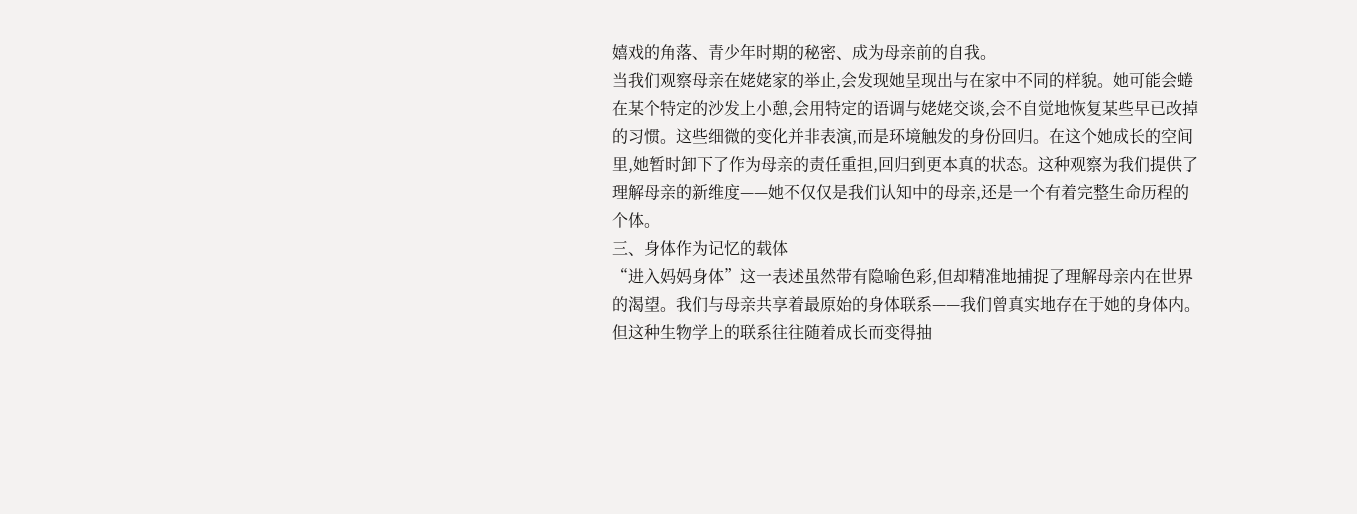嬉戏的角落、青少年时期的秘密、成为母亲前的自我。
当我们观察母亲在姥姥家的举止,会发现她呈现出与在家中不同的样貌。她可能会蜷在某个特定的沙发上小憩,会用特定的语调与姥姥交谈,会不自觉地恢复某些早已改掉的习惯。这些细微的变化并非表演,而是环境触发的身份回归。在这个她成长的空间里,她暂时卸下了作为母亲的责任重担,回归到更本真的状态。这种观察为我们提供了理解母亲的新维度——她不仅仅是我们认知中的母亲,还是一个有着完整生命历程的个体。
三、身体作为记忆的载体
“进入妈妈身体”这一表述虽然带有隐喻色彩,但却精准地捕捉了理解母亲内在世界的渴望。我们与母亲共享着最原始的身体联系——我们曾真实地存在于她的身体内。但这种生物学上的联系往往随着成长而变得抽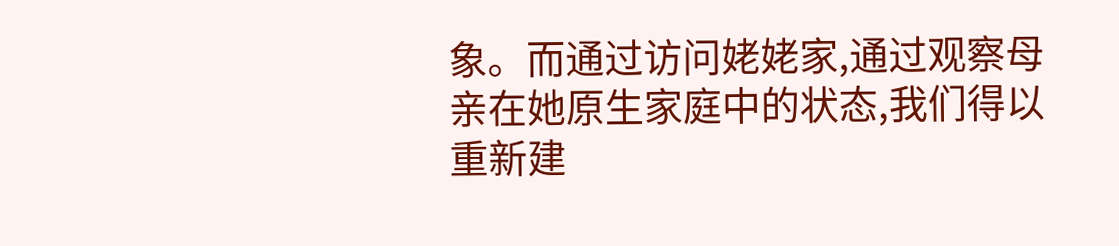象。而通过访问姥姥家,通过观察母亲在她原生家庭中的状态,我们得以重新建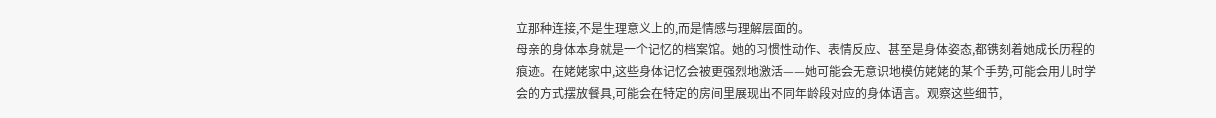立那种连接,不是生理意义上的,而是情感与理解层面的。
母亲的身体本身就是一个记忆的档案馆。她的习惯性动作、表情反应、甚至是身体姿态,都镌刻着她成长历程的痕迹。在姥姥家中,这些身体记忆会被更强烈地激活——她可能会无意识地模仿姥姥的某个手势,可能会用儿时学会的方式摆放餐具,可能会在特定的房间里展现出不同年龄段对应的身体语言。观察这些细节,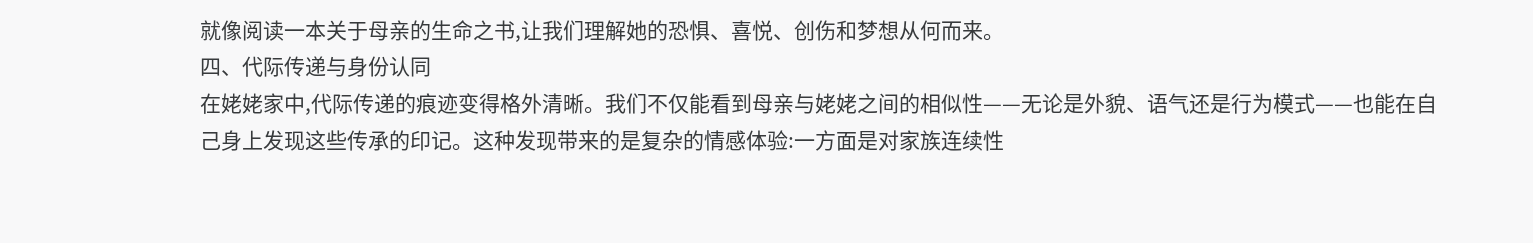就像阅读一本关于母亲的生命之书,让我们理解她的恐惧、喜悦、创伤和梦想从何而来。
四、代际传递与身份认同
在姥姥家中,代际传递的痕迹变得格外清晰。我们不仅能看到母亲与姥姥之间的相似性——无论是外貌、语气还是行为模式——也能在自己身上发现这些传承的印记。这种发现带来的是复杂的情感体验:一方面是对家族连续性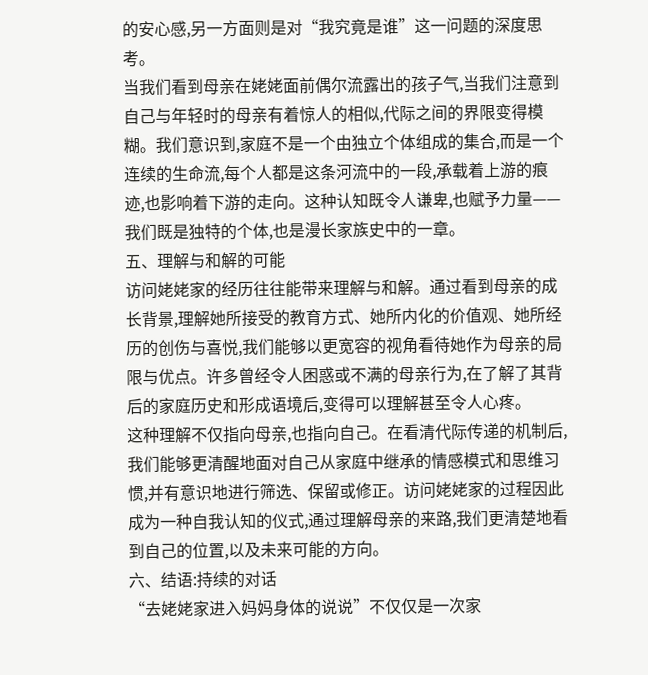的安心感,另一方面则是对“我究竟是谁”这一问题的深度思考。
当我们看到母亲在姥姥面前偶尔流露出的孩子气,当我们注意到自己与年轻时的母亲有着惊人的相似,代际之间的界限变得模糊。我们意识到,家庭不是一个由独立个体组成的集合,而是一个连续的生命流,每个人都是这条河流中的一段,承载着上游的痕迹,也影响着下游的走向。这种认知既令人谦卑,也赋予力量——我们既是独特的个体,也是漫长家族史中的一章。
五、理解与和解的可能
访问姥姥家的经历往往能带来理解与和解。通过看到母亲的成长背景,理解她所接受的教育方式、她所内化的价值观、她所经历的创伤与喜悦,我们能够以更宽容的视角看待她作为母亲的局限与优点。许多曾经令人困惑或不满的母亲行为,在了解了其背后的家庭历史和形成语境后,变得可以理解甚至令人心疼。
这种理解不仅指向母亲,也指向自己。在看清代际传递的机制后,我们能够更清醒地面对自己从家庭中继承的情感模式和思维习惯,并有意识地进行筛选、保留或修正。访问姥姥家的过程因此成为一种自我认知的仪式,通过理解母亲的来路,我们更清楚地看到自己的位置,以及未来可能的方向。
六、结语:持续的对话
“去姥姥家进入妈妈身体的说说”不仅仅是一次家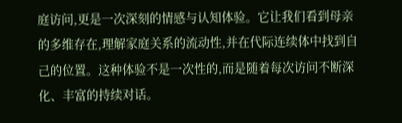庭访问,更是一次深刻的情感与认知体验。它让我们看到母亲的多维存在,理解家庭关系的流动性,并在代际连续体中找到自己的位置。这种体验不是一次性的,而是随着每次访问不断深化、丰富的持续对话。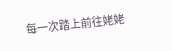每一次踏上前往姥姥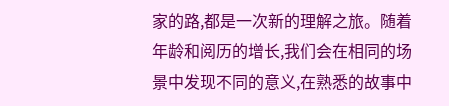家的路,都是一次新的理解之旅。随着年龄和阅历的增长,我们会在相同的场景中发现不同的意义,在熟悉的故事中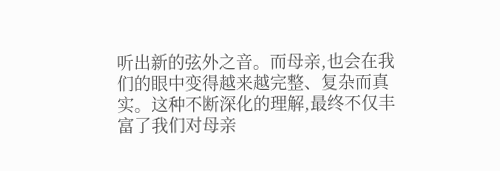听出新的弦外之音。而母亲,也会在我们的眼中变得越来越完整、复杂而真实。这种不断深化的理解,最终不仅丰富了我们对母亲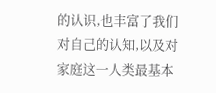的认识,也丰富了我们对自己的认知,以及对家庭这一人类最基本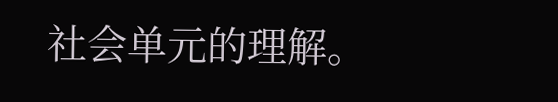社会单元的理解。